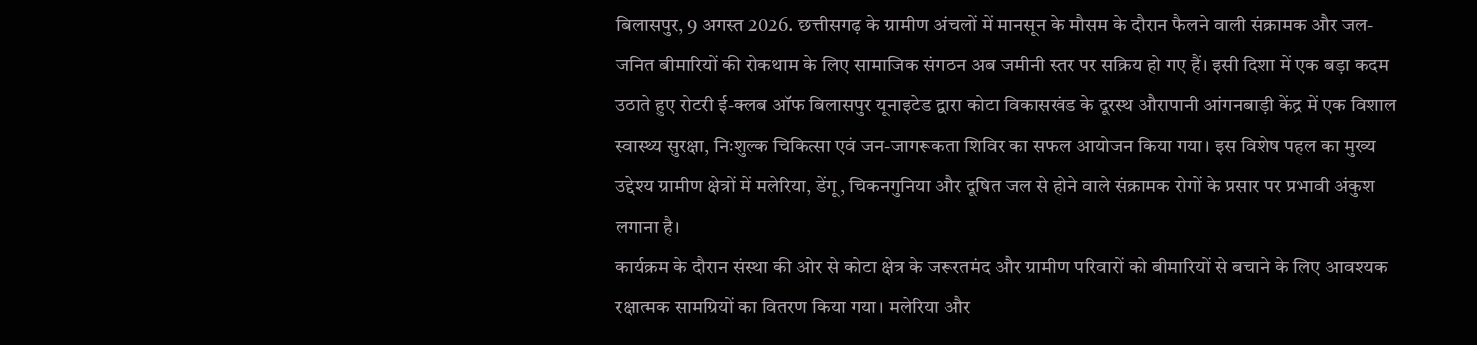बिलासपुर, 9 अगस्त 2026. छत्तीसगढ़ के ग्रामीण अंचलों में मानसून के मौसम के दौरान फैलने वाली संक्रामक और जल-जनित बीमारियों की रोकथाम के लिए सामाजिक संगठन अब जमीनी स्तर पर सक्रिय हो गए हैं। इसी दिशा में एक बड़ा कदम उठाते हुए रोटरी ई-क्लब ऑफ बिलासपुर यूनाइटेड द्वारा कोटा विकासखंड के दूरस्थ औरापानी आंगनबाड़ी केंद्र में एक विशाल स्वास्थ्य सुरक्षा, निःशुल्क चिकित्सा एवं जन-जागरूकता शिविर का सफल आयोजन किया गया। इस विशेष पहल का मुख्य उद्देश्य ग्रामीण क्षेत्रों में मलेरिया, डेंगू, चिकनगुनिया और दूषित जल से होने वाले संक्रामक रोगों के प्रसार पर प्रभावी अंकुश लगाना है।
कार्यक्रम के दौरान संस्था की ओर से कोटा क्षेत्र के जरूरतमंद और ग्रामीण परिवारों को बीमारियों से बचाने के लिए आवश्यक रक्षात्मक सामग्रियों का वितरण किया गया। मलेरिया और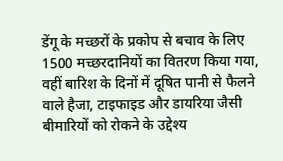डेंगू के मच्छरों के प्रकोप से बचाव के लिए 1500 मच्छरदानियों का वितरण किया गया, वहीं बारिश के दिनों में दूषित पानी से फैलने वाले हैजा, टाइफाइड और डायरिया जैसी बीमारियों को रोकने के उद्देश्य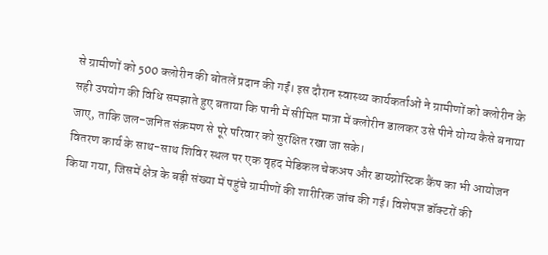से ग्रामीणों को 500 क्लोरीन की बोतलें प्रदान की गईं। इस दौरान स्वास्थ्य कार्यकर्ताओं ने ग्रामीणों को क्लोरीन के सही उपयोग की विधि समझाते हुए बताया कि पानी में सीमित मात्रा में क्लोरीन डालकर उसे पीने योग्य कैसे बनाया जाए, ताकि जल-जनित संक्रमण से पूरे परिवार को सुरक्षित रखा जा सके।
वितरण कार्य के साथ-साथ शिविर स्थल पर एक वृहद मेडिकल चेकअप और डायग्नोस्टिक कैंप का भी आयोजन किया गया, जिसमें क्षेत्र के बड़ी संख्या में पहुंचे ग्रामीणों की शारीरिक जांच की गई। विशेषज्ञ डॉक्टरों की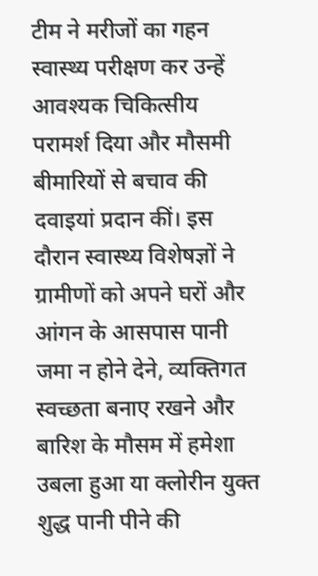टीम ने मरीजों का गहन स्वास्थ्य परीक्षण कर उन्हें आवश्यक चिकित्सीय परामर्श दिया और मौसमी बीमारियों से बचाव की दवाइयां प्रदान कीं। इस दौरान स्वास्थ्य विशेषज्ञों ने ग्रामीणों को अपने घरों और आंगन के आसपास पानी जमा न होने देने, व्यक्तिगत स्वच्छता बनाए रखने और बारिश के मौसम में हमेशा उबला हुआ या क्लोरीन युक्त शुद्ध पानी पीने की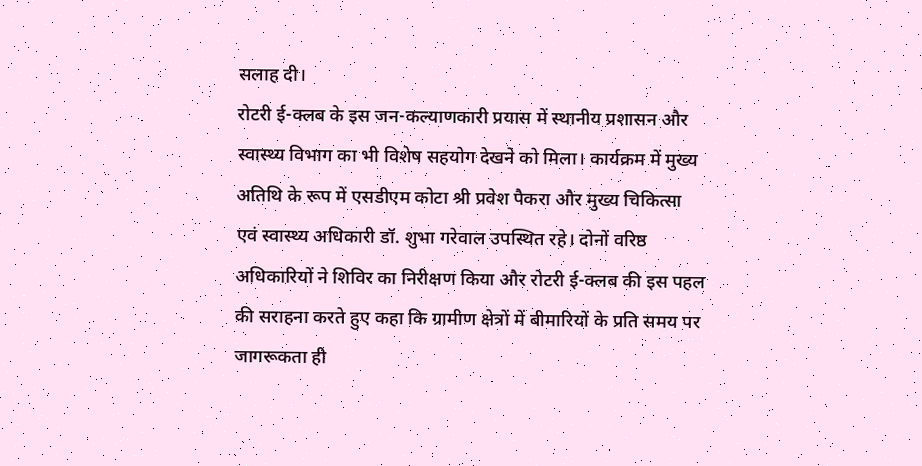सलाह दी।
रोटरी ई-क्लब के इस जन-कल्याणकारी प्रयास में स्थानीय प्रशासन और स्वास्थ्य विभाग का भी विशेष सहयोग देखने को मिला। कार्यक्रम में मुख्य अतिथि के रूप में एसडीएम कोटा श्री प्रवेश पैकरा और मुख्य चिकित्सा एवं स्वास्थ्य अधिकारी डॉ. शुभा गरेवाल उपस्थित रहे। दोनों वरिष्ठ अधिकारियों ने शिविर का निरीक्षण किया और रोटरी ई-क्लब की इस पहल की सराहना करते हुए कहा कि ग्रामीण क्षेत्रों में बीमारियों के प्रति समय पर जागरूकता ही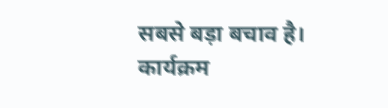सबसे बड़ा बचाव है। कार्यक्रम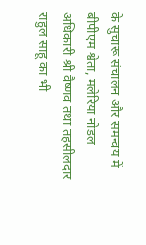के सुचारू संचालन और समन्वय में बीपीएम श्वेता, मलेरिया नोडल अधिकारी श्री वैष्णव तथा तहसीलदार राहुल साहू का भी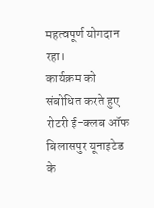महत्वपूर्ण योगदान रहा।
कार्यक्रम को संबोधित करते हुए रोटरी ई-क्लब ऑफ बिलासपुर यूनाइटेड के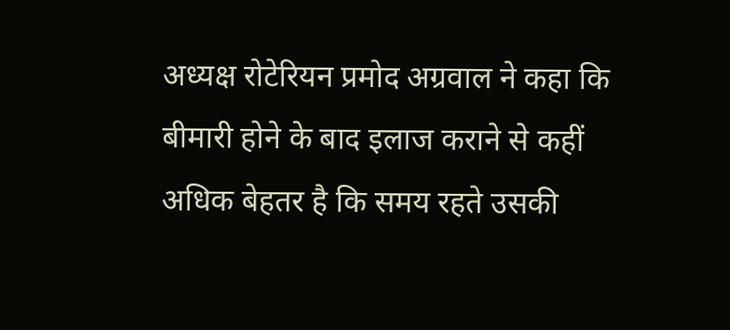अध्यक्ष रोटेरियन प्रमोद अग्रवाल ने कहा कि बीमारी होने के बाद इलाज कराने से कहीं अधिक बेहतर है कि समय रहते उसकी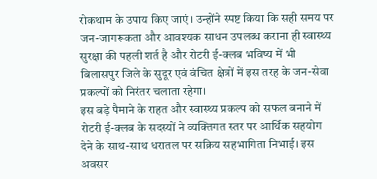रोकथाम के उपाय किए जाएं। उन्होंने स्पष्ट किया कि सही समय पर जन-जागरूकता और आवश्यक साधन उपलब्ध कराना ही स्वास्थ्य सुरक्षा की पहली शर्त है और रोटरी ई-क्लब भविष्य में भी बिलासपुर जिले के सुदूर एवं वंचित क्षेत्रों में इस तरह के जन-सेवा प्रकल्पों को निरंतर चलाता रहेगा।
इस बड़े पैमाने के राहत और स्वास्थ्य प्रकल्प को सफल बनाने में रोटरी ई-क्लब के सदस्यों ने व्यक्तिगत स्तर पर आर्थिक सहयोग देने के साथ-साथ धरातल पर सक्रिय सहभागिता निभाई। इस अवसर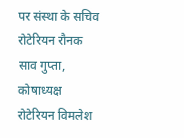पर संस्था के सचिव रोटेरियन रौनक साव गुप्ता, कोषाध्यक्ष रोटेरियन विमलेश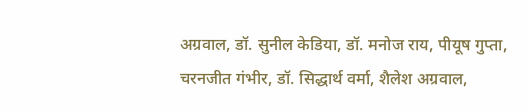अग्रवाल, डॉ. सुनील केडिया, डॉ. मनोज राय, पीयूष गुप्ता, चरनजीत गंभीर, डॉ. सिद्धार्थ वर्मा, शैलेश अग्रवाल,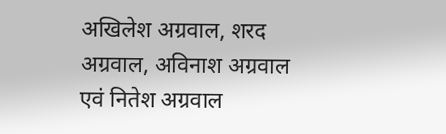अखिलेश अग्रवाल, शरद अग्रवाल, अविनाश अग्रवाल एवं नितेश अग्रवाल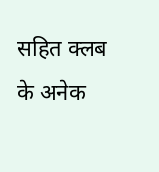सहित क्लब के अनेक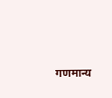गणमान्य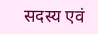सदस्य एवं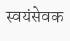स्वयंसेवक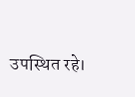उपस्थित रहे।